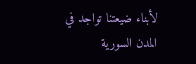لأبناء ضيعتنا تواجد في المدن السورية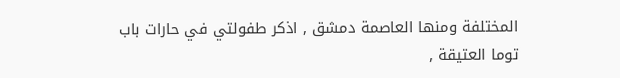المختلفة ومنها العاصمة دمشق , اذكر طفولتي في حارات باب توما العتيقة ,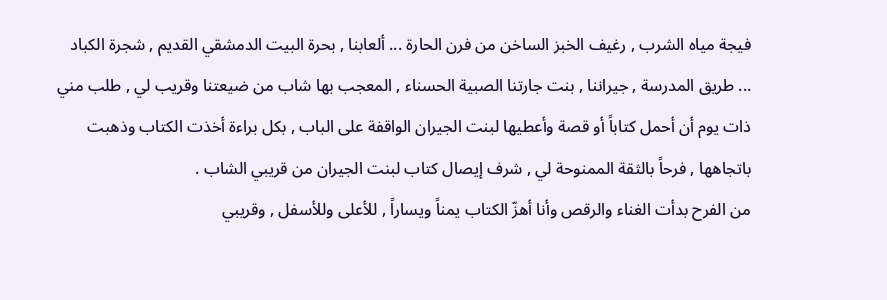فيجة مياه الشرب , رغيف الخبز الساخن من فرن الحارة ... ألعابنا , بحرة البيت الدمشقي القديم , شجرة الكباد ... طريق المدرسة , جيراننا , بنت جارتنا الصبية الحسناء , المعجب بها شاب من ضيعتنا وقريب لي , طلب مني ذات يوم أن أحمل كتاباً أو قصة وأعطيها لبنت الجيران الواقفة على الباب , بكل براءة أخذت الكتاب وذهبت باتجاهها , فرحاً بالثقة الممنوحة لي , شرف إيصال كتاب لبنت الجيران من قريبي الشاب .
من الفرح بدأت الغناء والرقص وأنا أهزّ الكتاب يمناً ويساراً , للأعلى وللأسفل , وقريبي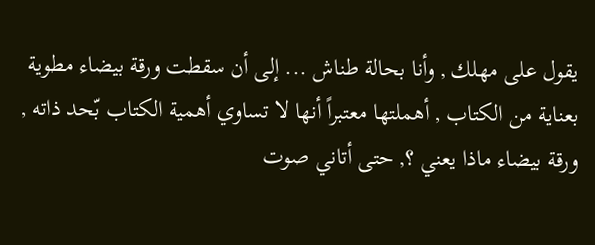يقول على مهلك , وأنا بحالة طناش ... إلى أن سقطت ورقة بيضاء مطوية بعناية من الكتاب , أهملتها معتبراً أنها لا تساوي أهمية الكتاب بّحد ذاته , ورقة بيضاء ماذا يعني ؟, حتى أتاني صوت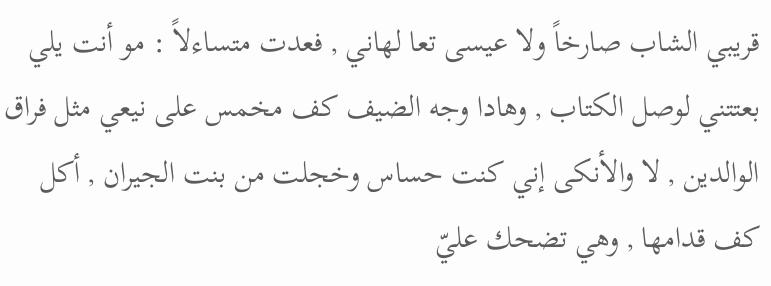قريبي الشاب صارخاً ولا عيسى تعا لهاني , فعدت متساءلاً : مو أنت يلي بعتتني لوصل الكتاب , وهادا وجه الضيف كف مخمس على نيعي مثل فراق الوالدين , لا والأنكى إني كنت حساس وخجلت من بنت الجيران , أكل كف قدامها , وهي تضحك عليّ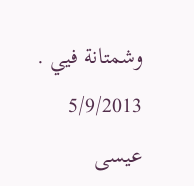وشمتانة فيي .
5/9/2013
عيسى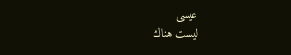عيسى
ليست هناك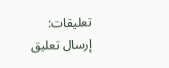تعليقات:
إرسال تعليق